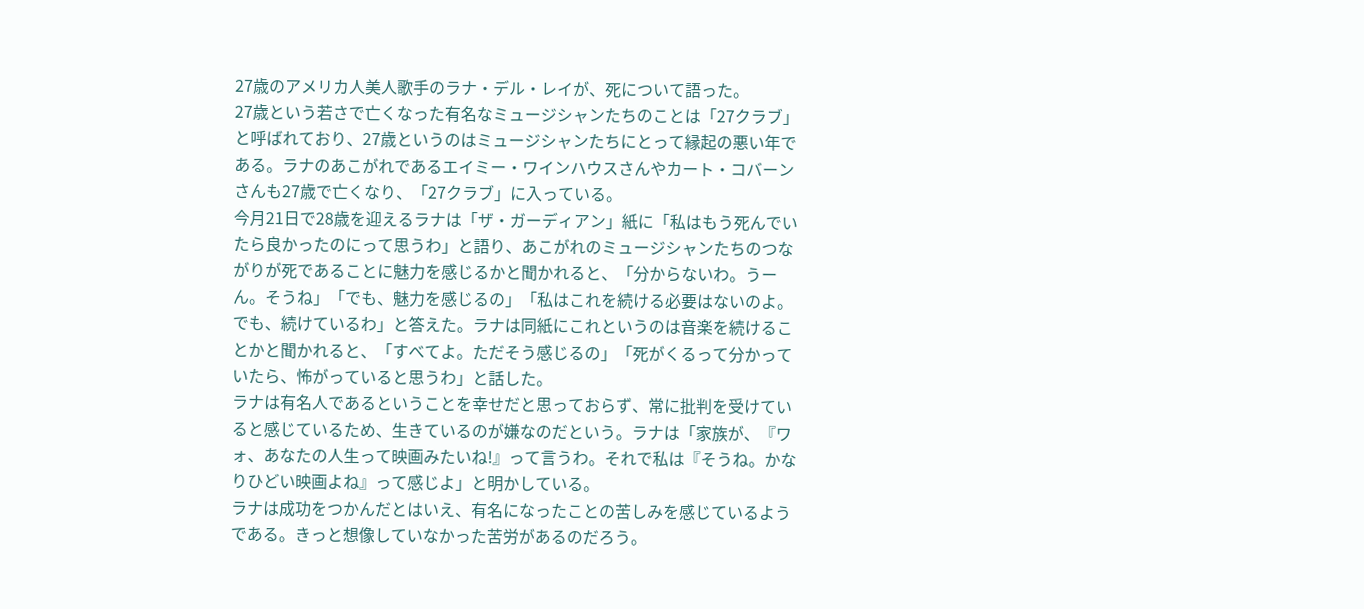27歳のアメリカ人美人歌手のラナ・デル・レイが、死について語った。
27歳という若さで亡くなった有名なミュージシャンたちのことは「27クラブ」と呼ばれており、27歳というのはミュージシャンたちにとって縁起の悪い年である。ラナのあこがれであるエイミー・ワインハウスさんやカート・コバーンさんも27歳で亡くなり、「27クラブ」に入っている。
今月21日で28歳を迎えるラナは「ザ・ガーディアン」紙に「私はもう死んでいたら良かったのにって思うわ」と語り、あこがれのミュージシャンたちのつながりが死であることに魅力を感じるかと聞かれると、「分からないわ。うーん。そうね」「でも、魅力を感じるの」「私はこれを続ける必要はないのよ。でも、続けているわ」と答えた。ラナは同紙にこれというのは音楽を続けることかと聞かれると、「すべてよ。ただそう感じるの」「死がくるって分かっていたら、怖がっていると思うわ」と話した。
ラナは有名人であるということを幸せだと思っておらず、常に批判を受けていると感じているため、生きているのが嫌なのだという。ラナは「家族が、『ワォ、あなたの人生って映画みたいね!』って言うわ。それで私は『そうね。かなりひどい映画よね』って感じよ」と明かしている。
ラナは成功をつかんだとはいえ、有名になったことの苦しみを感じているようである。きっと想像していなかった苦労があるのだろう。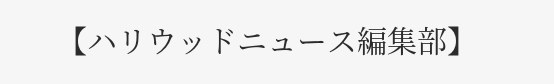【ハリウッドニュース編集部】